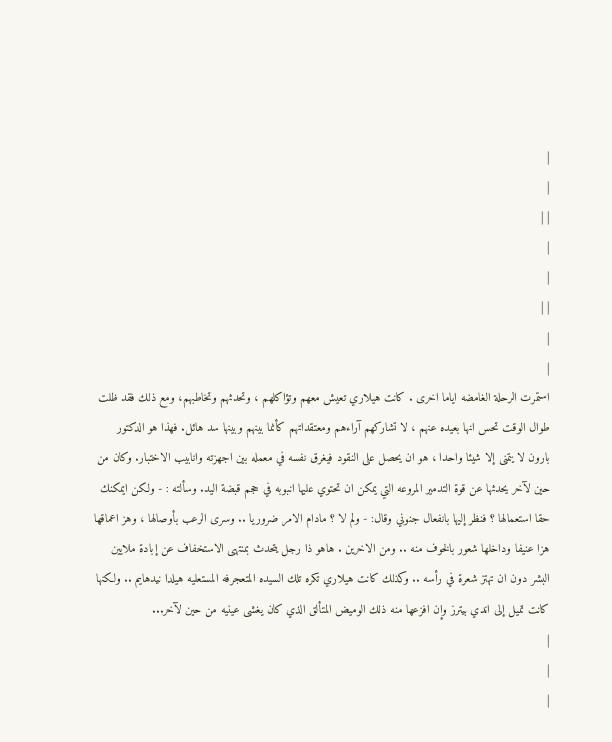|
|
| |
|
|
| |
|
|
استمرت الرحلة الغامضه اياما اخرى . كانت هيلاري تعيش معهم وتؤاكلهم ، وتحدثهم وتخاطبهم، ومع ذلك فقد ظلت طوال الوقت تحس انها بعيده عنهم ، لا تشاركهم آراءهم ومعتقداتهم كأنما بينهم وبينها سد هائل. فهذا هو الدكتور بارون لا يتمنى إلا شيئا واحدا ، هو ان يحصل على النقود فيغرق نفسه في معمله بين اجهزته وانابيب الاختبار. وكان من حين لآخر يحدثها عن قوة التدمير المروعه التي يمكن ان تحتوي عليها انبوبه في حجم قبضة اليد. وسألته : - ولكن ايمكنك حقا استعمالها ؟ فنظر إليها بانفعال جنوني وقال: - ولم لا ؟ مادام الامر ضروريا .. وسرى الرعب بأوصالها ، وهز اعماقها هزا عنيفا وداخلها شعور بالخوف منه .. ومن الاخرين . هاهو ذا رجل يتحدث بمنتهى الاستخفاف عن إبادة ملايين البشر دون ان تهتز شعرة في رأسه .. وكذلك كانت هيلاري تكره تلك السيده المتعجرفه المستعليه هيلدا نيدهايم .. ولكنها كانت تميل إلى اندي بيترز وإن افزعها منه ذلك الوميض المتألق الذي كان يغشى عينيه من حين لآخر...
|
|
|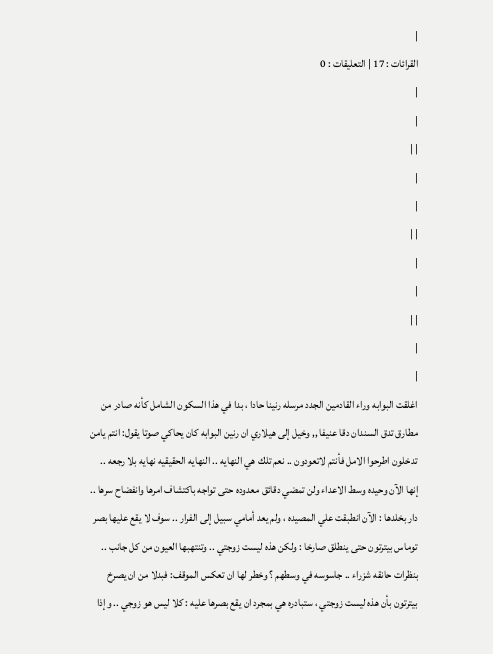|
القرائات : 17 | التعليقات : 0
|
|
| |
|
|
| |
|
|
| |
|
|
اغلقت البوابه وراء القادمين الجدد مرسله رنينا حادا ، بدا في هذا السكون الشامل كأنه صادر من مطارق تدق السندان دقا عنيفا ,, وخيل إلى هيلاري ان رنين البوابه كان يحاكي صوتا يقول: انتم يامن تدخلون اطرحوا الامل فأنتم لاتعودون .. نعم تلك هي النهايه .. النهايه الحقيقيه نهايه بلا رجعه .. إنها الآن وحيده وسط الاعداء ولن تمضي دقائق معدوده حتى تواجه باكتشاف امرها وانفضاح سرها .. دار بخلدها : الآن انطبقت علي المصيده ، ولم يعد أمامي سبيل إلى الفرار .. سوف لا يقع عليها بصر توماس بيترتون حتى ينطلق صارخا : ولكن هذه ليست زوجتي .. وتنتهبها العيون من كل جانب .. بنظرات حانقه شزراء .. جاسوسه في وسطهم ؟ وخطر لها ان تعكس الموقف: فبدلا من ان يصرخ بيترتون بأن هذه ليست زوجتي ، ستبادره هي بمجرد ان يقع بصرها عليه : كلا ليس هو زوجي .. وإذا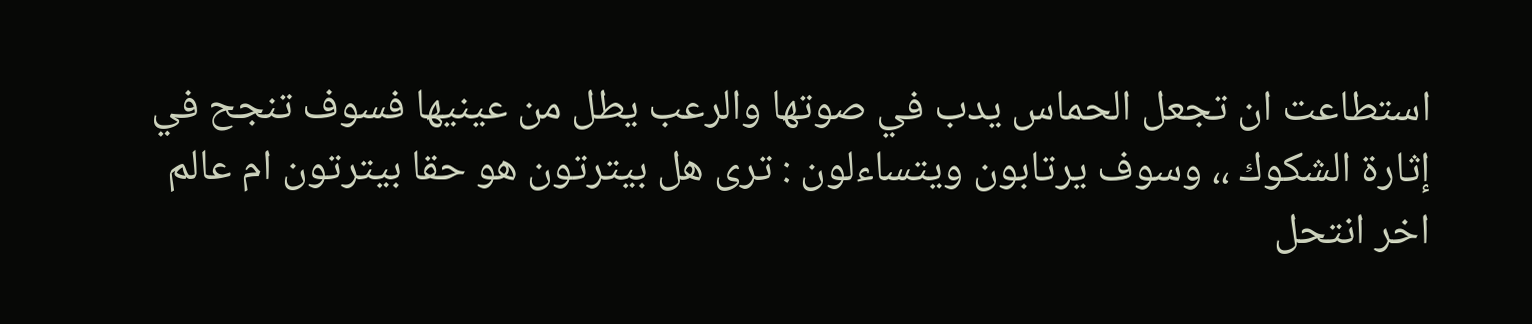استطاعت ان تجعل الحماس يدب في صوتها والرعب يطل من عينيها فسوف تنجح في إثارة الشكوك ،، وسوف يرتابون ويتساءلون : ترى هل بيترتون هو حقا بيترتون ام عالم اخر انتحل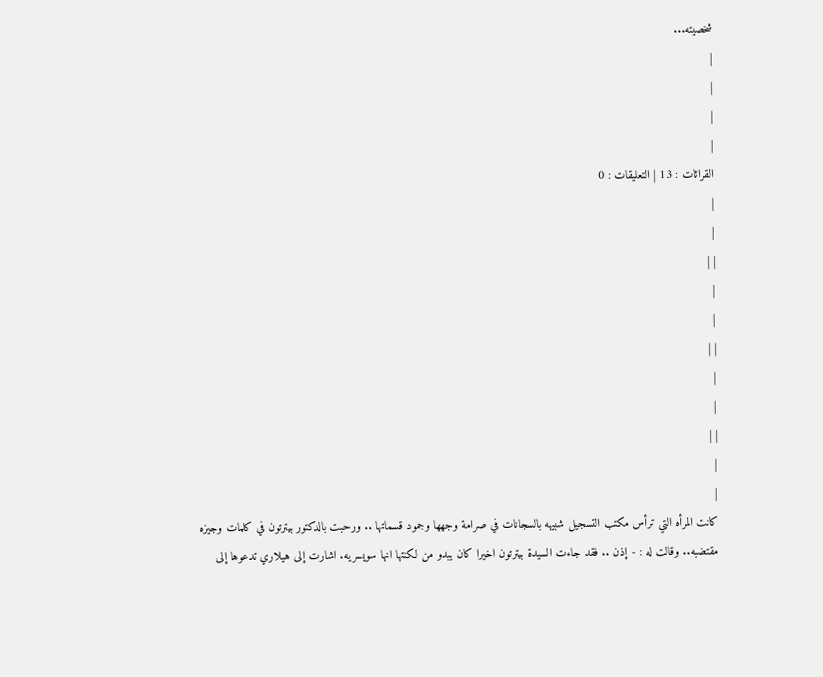شخصيته...
|
|
|
|
القرائات : 13 | التعليقات : 0
|
|
| |
|
|
| |
|
|
| |
|
|
كانت المرأه التي ترأس مكتب التسجيل شبيهه بالسجانات في صرامة وجهها وجمود قسماتها .. ورحبت بالدكتور بيترتون في كلمات وجيزه مقتضبه.. وقالت له : - إذن .. فقد جاءت السيدة بيترتون اخيرا كان يبدو من لكنتها انها سويسريه. اشارت إلى هيلاري تدعوها إلى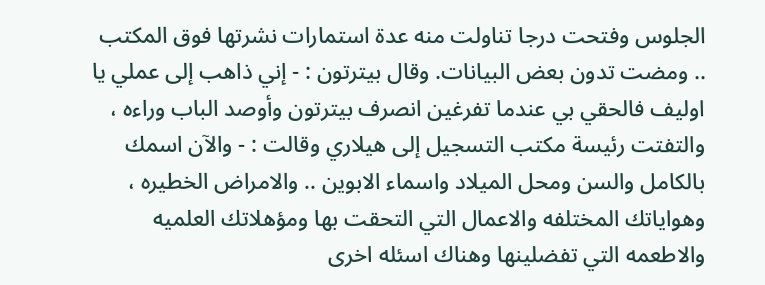الجلوس وفتحت درجا تناولت منه عدة استمارات نشرتها فوق المكتب .. ومضت تدون بعض البيانات. وقال بيترتون : - إني ذاهب إلى عملي يا اوليف فالحقي بي عندما تفرغين انصرف بيترتون وأوصد الباب وراءه ، والتفتت رئيسة مكتب التسجيل إلى هيلاري وقالت : - والآن اسمك بالكامل والسن ومحل الميلاد واسماء الابوين .. والامراض الخطيره ، وهواياتك المختلفه والاعمال التي التحقت بها ومؤهلاتك العلميه والاطعمه التي تفضلينها وهناك اسئله اخرى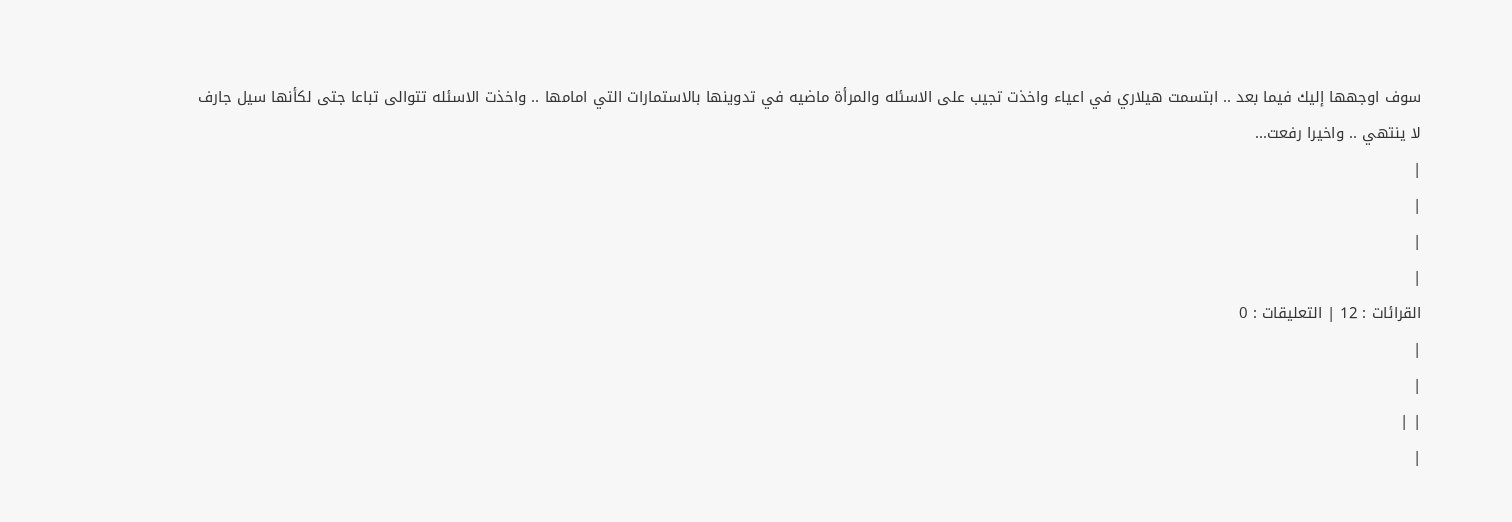سوف اوجهها إليك فيما بعد .. ابتسمت هيلاري في اعياء واخذت تجيب على الاسئله والمرأة ماضيه في تدوينها بالاستمارات التي امامها .. واخذت الاسئله تتوالى تباعا جتى لكأنها سيل جارف لا ينتهي .. واخيرا رفعت...
|
|
|
|
القرائات : 12 | التعليقات : 0
|
|
| |
|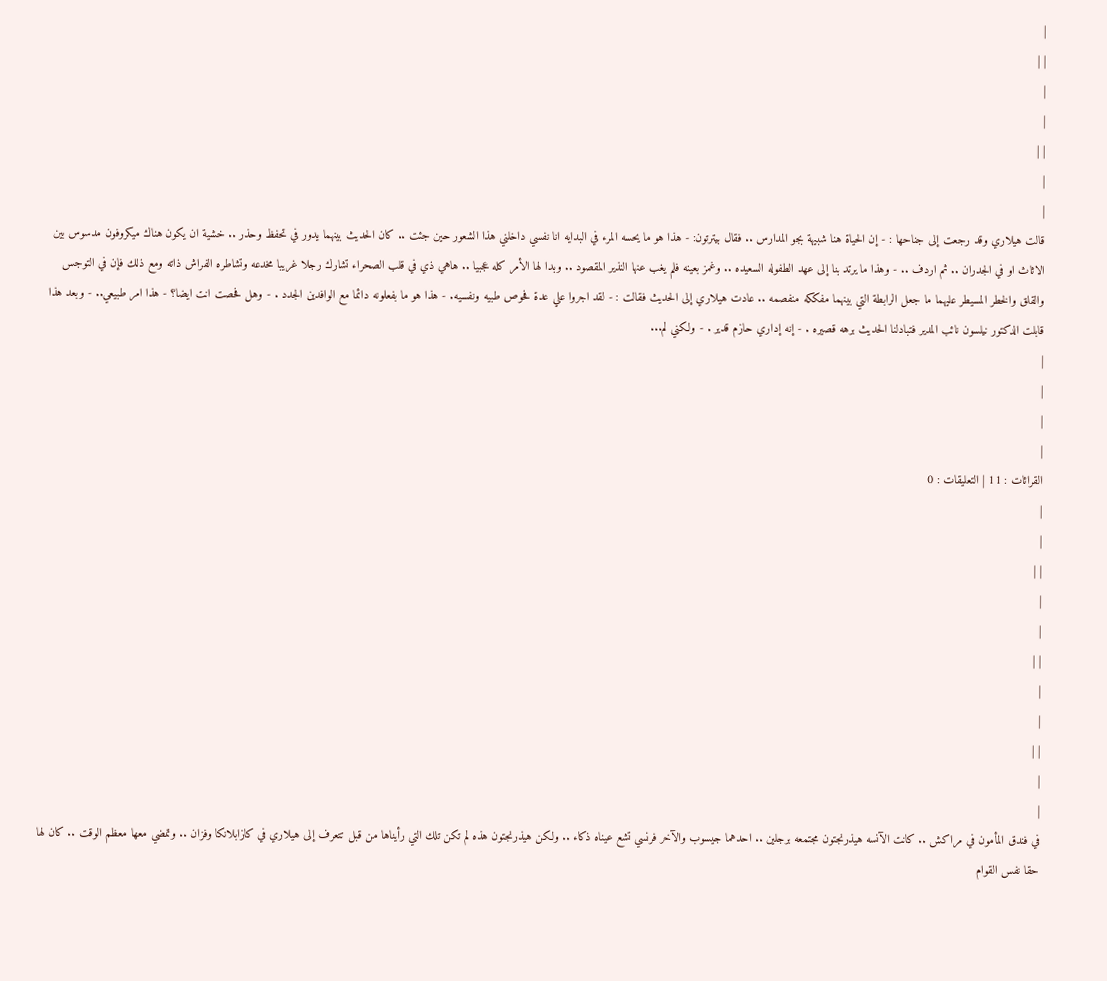|
| |
|
|
| |
|
|
قالت هيلاري وقد رجعت إلى جناحها : - إن الحياة هنا شبيهة بجو المدارس .. فقال بيترتون: - هذا هو ما يحسه المرء في البدايه انا نفسي داخلني هذا الشعور حين جئت .. كان الحديث بينهما يدور في تحفظ وحذر .. خشية ان يكون هناك ميكروفون مدسوس بين الاثاث او في الجدران .. ثم اردف .. - وهذا ما يرتد بنا إلى عهد الطفوله السعيده .. وغمز بعينه فلم يغب عنها النذير المقصود .. وبدا لها الأمر كله عجبيا .. هاهي ذي في قلب الصحراء تشارك رجلا غريبا مخدعه وتشاطره الفراش ذاته ومع ذلك فإن في التوجس والقلق والخطر المسيطر عليهما ما جعل الرابطة التي بينهما مفككه منفصمه .. عادت هيلاري إلى الحديث فقالت : - لقد اجروا علي عدة فحوص طبيه ونفسيه. - هذا هو ما بفعلونه دائما مع الوافدين الجدد . - وهل فحصت انت ايضا؟ - هذا امر طبيعي.. - وبعد هذا قابلت الدكتور نيلسون نائب المدير فتبادلنا الحديث برهه قصيره . - إنه إداري حازم قدير . - ولكني لم...
|
|
|
|
القرائات : 11 | التعليقات : 0
|
|
| |
|
|
| |
|
|
| |
|
|
في فندق المأمون في مراكش .. كانت الآنسه هيذرنجتون مجتمعه برجلين .. احدهما جيسوب والآخر فرنسي تشع عيناه ذكاء .. ولكن هيذرنجتون هذه لم تكن تلك التي رأيناها من قبل تتعرف إلى هيلاري في كازابلانكا وفزان .. وتمضي معها معظم الوقت .. كان لها حقا نفس القوام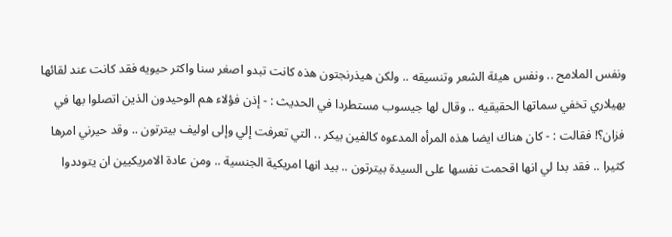ونفس الملامح .. ونفس هيئة الشعر وتنسيقه .. ولكن هيذرنجتون هذه كانت تبدو اصغر سنا واكثر حيويه فقد كانت عند لقائها بهيلاري تخفي سماتها الحقيقيه .. وقال لها جيسوب مستطردا في الحديث : - إذن فؤلاء هم الوحيدون الذين اتصلوا بها في فزان؟! فقالت : - كان هناك ايضا هذه المرأه المدعوه كالفين بيكر .. التي تعرفت إلي وإلى اوليف بيترتون .. وقد حيرني امرها كثيرا .. فقد بدا لي انها اقحمت نفسها على السيدة بيترتون .. بيد انها امريكية الجنسية .. ومن عادة الامريكيين ان يتوددوا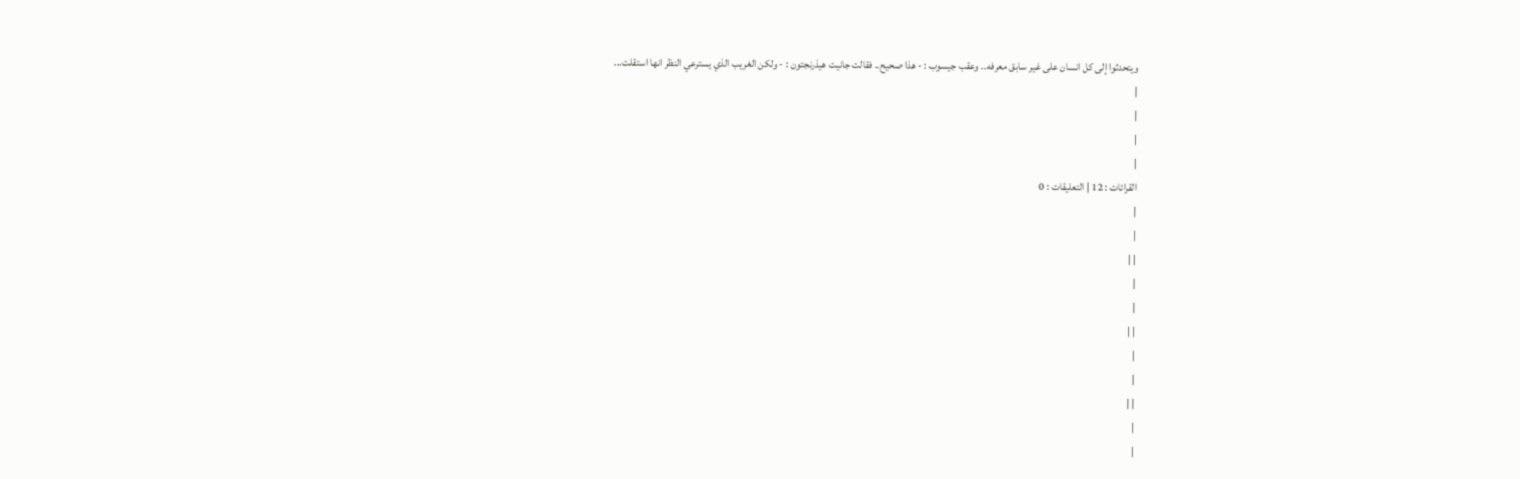ويتحدثوا إلى كل انسان على غير سابق معرفه.. وعقب جيسوب : - هذا صحيح.. فقالت جانيت هيذرنجتون : - ولكن الغريب الذي يسترعي النظر انها استقلت...
|
|
|
|
القرائات : 12 | التعليقات : 0
|
|
| |
|
|
| |
|
|
| |
|
|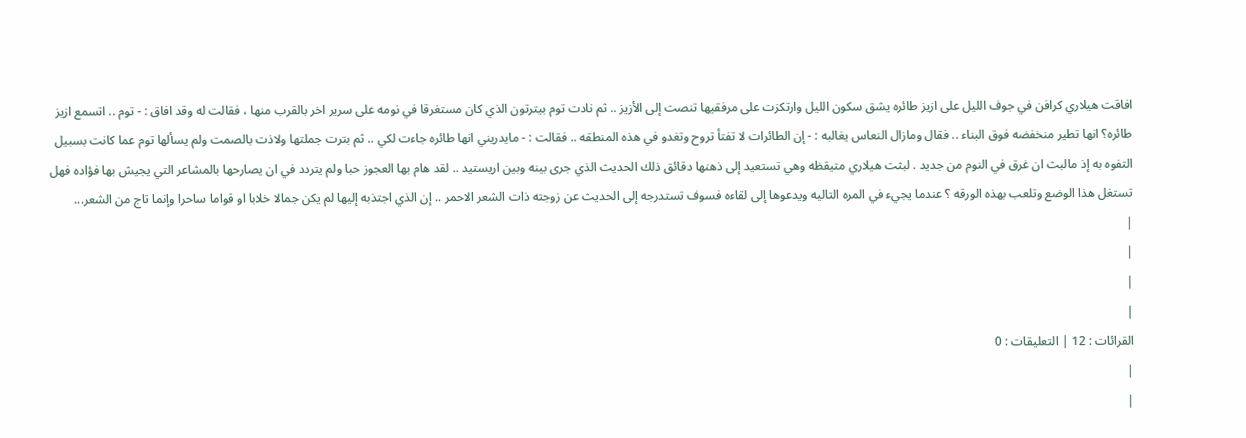افاقت هيلاري كرافن في جوف الليل على ازيز طائره يشق سكون الليل وارتكزت على مرفقيها تنصت إلى الأزيز .. ثم نادت توم بيترتون الذي كان مستغرقا في نومه على سرير اخر بالقرب منها ، فقالت له وقد افاق : - توم .. اتسمع ازيز طائره؟ انها تطير منخفضه فوق البناء .. فقال ومازال النعاس يغالبه : - إن الطائرات لا تفتأ تروح وتغدو في هذه المنطقه .. فقالت : - مايدريني انها طائره جاءت لكي .. ثم بترت جملتها ولاذت بالصمت ولم يسألها توم عما كانت بسبيل التفوه به إذ مالبث ان غرق في النوم من جديد . لبثت هيلاري متيقظه وهي تستعيد إلى ذهنها دقائق ذلك الحديث الذي جرى بينه وبين اريستيد .. لقد هام بها العجوز حبا ولم يتردد في ان يصارحها بالمشاعر التي يجيش بها فؤاده فهل تستغل هذا الوضع وتلعب بهذه الورقه ؟ عندما يجيء في المره التاليه ويدعوها إلى لقاءه فسوف تستدرجه إلى الحديث عن زوجته ذات الشعر الاحمر .. إن الذي اجتذبه إليها لم يكن جمالا خلابا او قواما ساحرا وإنما تاج من الشعر...
|
|
|
|
القرائات : 12 | التعليقات : 0
|
|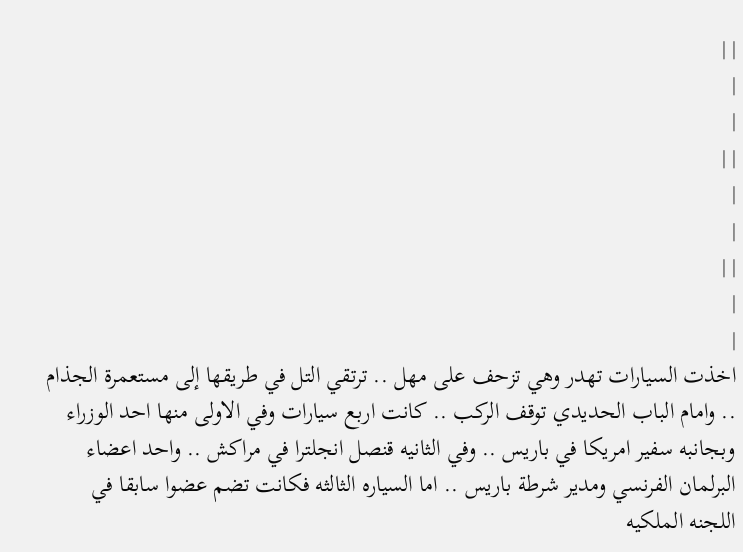| |
|
|
| |
|
|
| |
|
|
اخذت السيارات تهدر وهي تزحف على مهل .. ترتقي التل في طريقها إلى مستعمرة الجذام .. وامام الباب الحديدي توقف الركب .. كانت اربع سيارات وفي الاولى منها احد الوزراء وبجانبه سفير امريكا في باريس .. وفي الثانيه قنصل انجلترا في مراكش .. واحد اعضاء البرلمان الفرنسي ومدير شرطة باريس .. اما السياره الثالثه فكانت تضم عضوا سابقا في اللجنه الملكيه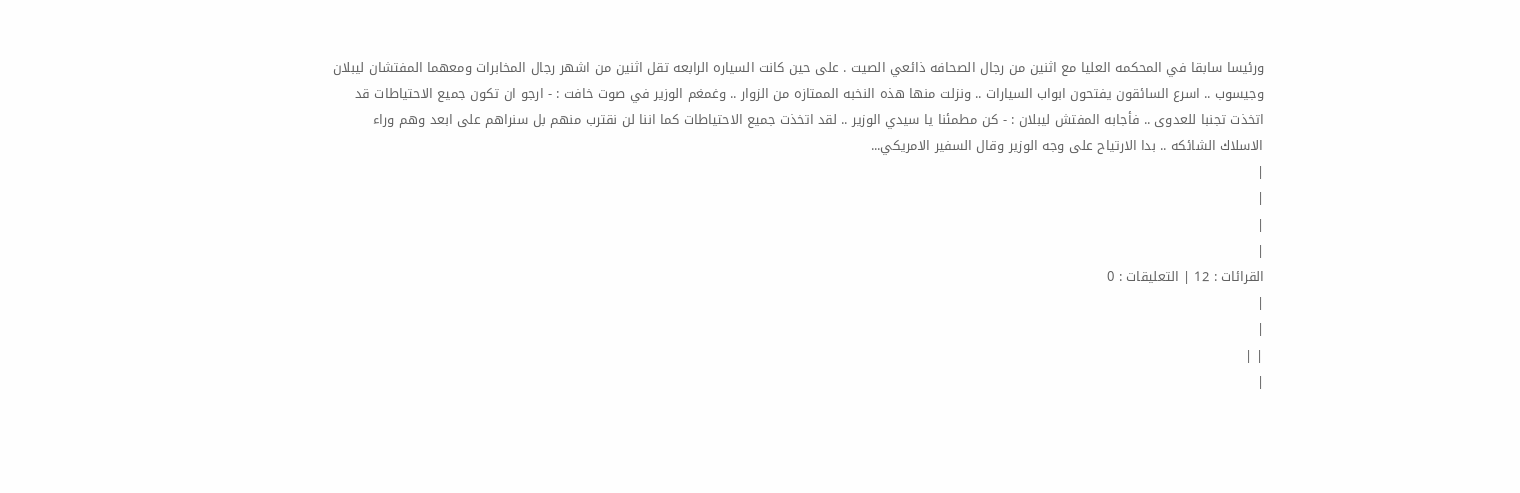ورئيسا سابقا في المحكمه العليا مع اثنين من رجال الصحافه ذائعي الصيت . على حين كانت السياره الرابعه تقل اثنين من اشهر رجال المخابرات ومعهما المفتشان ليبلان وجيسوب .. اسرع السائقون يفتحون ابواب السيارات .. ونزلت منها هذه النخبه الممتازه من الزوار .. وغمغم الوزير في صوت خافت : - ارجو ان تكون جميع الاحتياطات قد اتخذت تجنبا للعدوى .. فأجابه المفتش ليبلان : - كن مطمئنا يا سيدي الوزير .. لقد اتخذت جميع الاحتياطات كما اننا لن نقترب منهم بل سنراهم على ابعد وهم وراء الاسلاك الشائكه .. بدا الارتياح على وجه الوزير وقال السفير الامريكي...
|
|
|
|
القرائات : 12 | التعليقات : 0
|
|
| |
|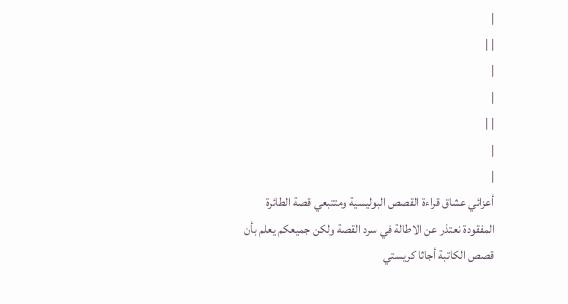|
| |
|
|
| |
|
|
أعزائي عشاق قراءة القصص البوليسية ومتتبعي قصة الطائرة المفقودة نعتذر عن الاطالة في سرد القصة ولكن جميعكم يعلم بأن قصص الكاتبة أجاثا كريستي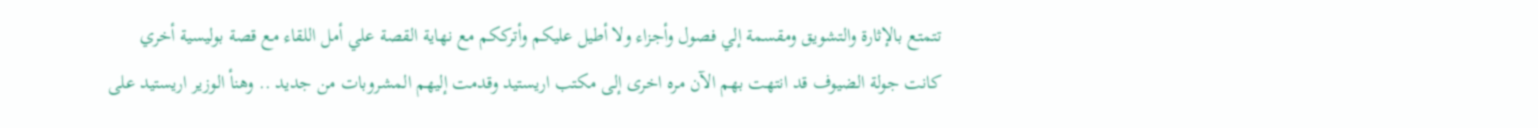تتمتع بالإثارة والتشويق ومقسمة إلي فصول وأجزاء ولا أطيل عليكم وأترككم مع نهاية القصة علي أمل اللقاء مع قصة بوليسية أخري
كانت جولة الضيوف قد انتهت بهم الآن مره اخرى إلى مكتب اريستيد وقدمت إليهم المشروبات من جديد .. وهنأ الوزير اريستيد على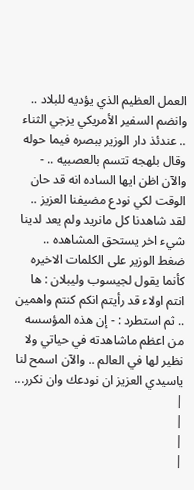العمل العظيم الذي يؤديه للبلاد .. وانضم السفير الأمريكي يزجي الثناء .. عندئذ دار الوزير ببصره فيما حوله وقال بلهجه تتسم بالعصبيه .. - والآن اظن ايها الساده انه قد حان الوقت لكي نودع مضيفنا العزيز .. لقد شاهدنا كل مانريد ولم يعد لدينا شيء اخر يستحق المشاهده .. ضغط الوزير على الكلمات الاخيره كأنما يقول لجيسوب وليبلان : ها انتم اولاء قد رأيتم انكم كنتم واهمين .. ثم استطرد : - إن هذه المؤسسه من اعظم ماشاهدته في حياتي ولا نظير لها في العالم .. والآن اسمح لنا ياسيدي العزيز ان نودعك وان نكرر...
|
|
|
|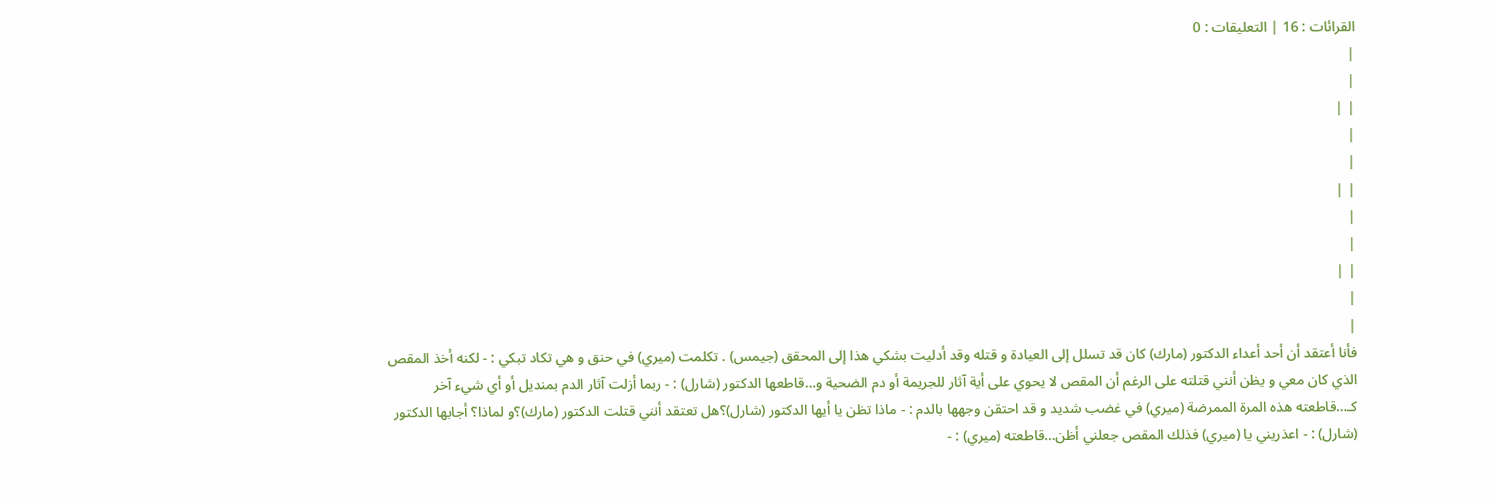القرائات : 16 | التعليقات : 0
|
|
| |
|
|
| |
|
|
| |
|
|
فأنا أعتقد أن أحد أعداء الدكتور (مارك) كان قد تسلل إلى العيادة و قتله وقد أدليت بشكي هذا إلى المحقق (جيمس) . تكلمت (ميري) في حنق و هي تكاد تبكي : - لكنه أخذ المقص الذي كان معي و يظن أنني قتلته على الرغم أن المقص لا يحوي على أية آثار للجريمة أو دم الضحية و…قاطعها الدكتور (شارل) : - ربما أزلت آثار الدم بمنديل أو أي شيء آخر كـ…قاطعته هذه المرة الممرضة (ميري) في غضب شديد و قد احتقن وجهها بالدم : - ماذا تظن يا أيها الدكتور (شارل)؟هل تعتقد أنني قتلت الدكتور (مارك)؟و لماذا؟ أجابها الدكتور (شارل) : - اعذريني يا (ميري) فذلك المقص جعلني أظن…قاطعته (ميري) : -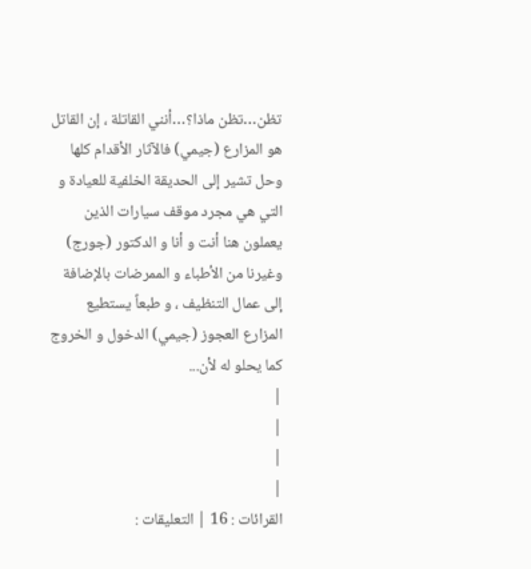تظن…تظن ماذا؟…أنني القاتلة ، إن القاتل هو المزارع (جيمي) فالآثار الأقدام كلها وحل تشير إلى الحديقة الخلفية للعيادة و التي هي مجرد موقف سيارات الذين يعملون هنا أنت و أنا و الدكتور (جورج) وغيرنا من الأطباء و الممرضات بالإضافة إلى عمال التنظيف ، و طبعاً يستطيع المزارع العجوز (جيمي) الدخول و الخروج كما يحلو له لأن...
|
|
|
|
القرائات : 16 | التعليقات :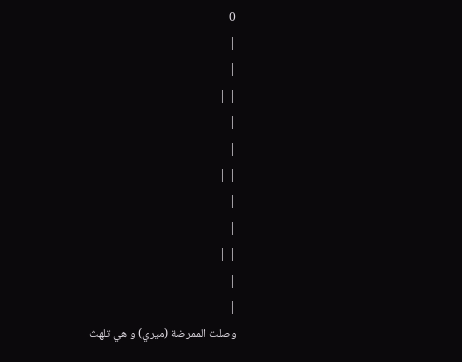0
|
|
| |
|
|
| |
|
|
| |
|
|
وصلت الممرضة (ميري) و هي تلهث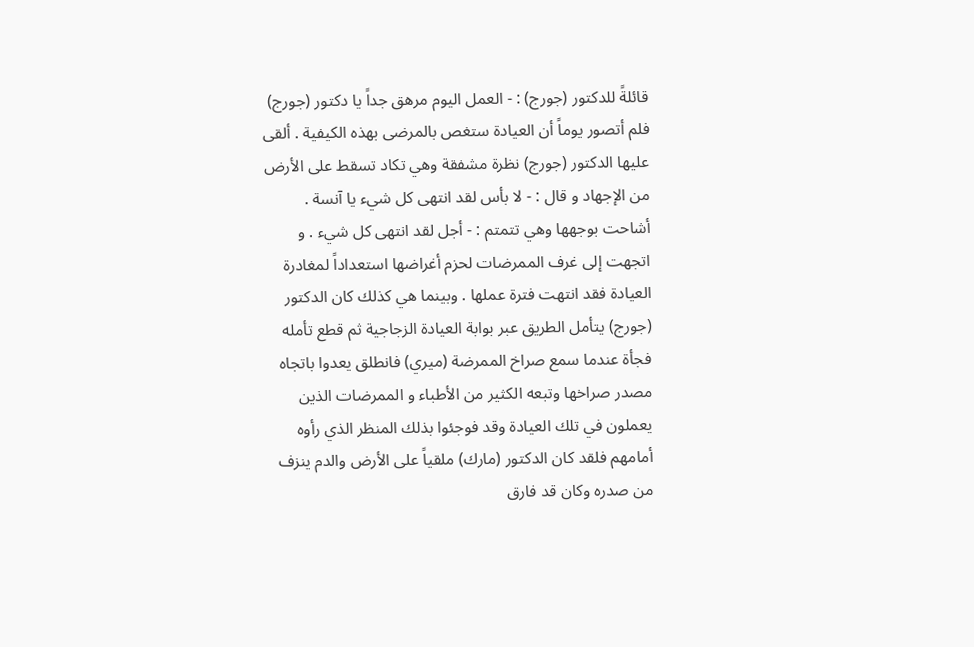قائلةً للدكتور (جورج) : - العمل اليوم مرهق جداً يا دكتور (جورج) فلم أتصور يوماً أن العيادة ستغص بالمرضى بهذه الكيفية . ألقى عليها الدكتور (جورج) نظرة مشفقة وهي تكاد تسقط على الأرض من الإجهاد و قال : - لا بأس لقد انتهى كل شيء يا آنسة . أشاحت بوجهها وهي تتمتم : - أجل لقد انتهى كل شيء . و اتجهت إلى غرف الممرضات لحزم أغراضها استعداداً لمغادرة العيادة فقد انتهت فترة عملها . وبينما هي كذلك كان الدكتور (جورج) يتأمل الطريق عبر بوابة العيادة الزجاجية ثم قطع تأمله فجأة عندما سمع صراخ الممرضة (ميري) فانطلق يعدوا باتجاه مصدر صراخها وتبعه الكثير من الأطباء و الممرضات الذين يعملون في تلك العيادة وقد فوجئوا بذلك المنظر الذي رأوه أمامهم فلقد كان الدكتور (مارك) ملقياً على الأرض والدم ينزف من صدره وكان قد فارق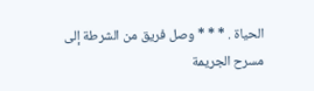الحياة . * * * وصل فريق من الشرطة إلى مسرح الجريمة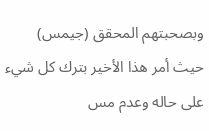وبصحبتهم المحقق (جيمس) حيث أمر هذا الأخير بترك كل شيء على حاله وعدم مس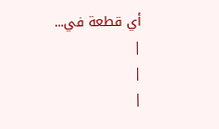أي قطعة في...
|
|
|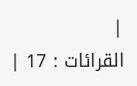|
القرائات : 17 |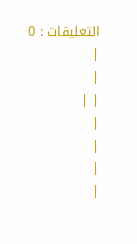التعليقات : 0
|
|
| |
|
|
|
|